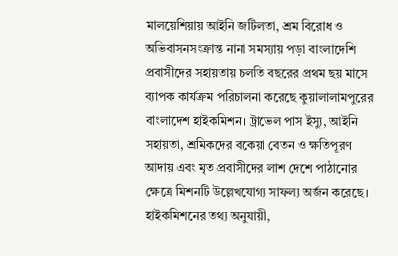মালয়েশিয়ায় আইনি জটিলতা, শ্রম বিরোধ ও অভিবাসনসংক্রান্ত নানা সমস্যায় পড়া বাংলাদেশি প্রবাসীদের সহায়তায় চলতি বছরের প্রথম ছয় মাসে ব্যাপক কার্যক্রম পরিচালনা করেছে কুয়ালালামপুরের বাংলাদেশ হাইকমিশন। ট্রাভেল পাস ইস্যু, আইনি সহায়তা, শ্রমিকদের বকেয়া বেতন ও ক্ষতিপূরণ আদায় এবং মৃত প্রবাসীদের লাশ দেশে পাঠানোর ক্ষেত্রে মিশনটি উল্লেখযোগ্য সাফল্য অর্জন করেছে। হাইকমিশনের তথ্য অনুযায়ী,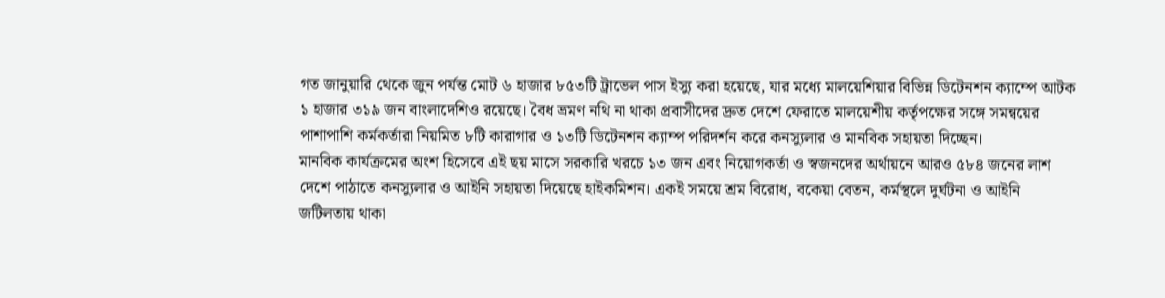গত জানুয়ারি থেকে জুন পর্যন্ত মোট ৬ হাজার ৮৫৩টি ট্রাভেল পাস ইস্যু করা হয়েছে, যার মধ্যে মালয়েশিয়ার বিভিন্ন ডিটেনশন ক্যাম্পে আটক ১ হাজার ৩১৯ জন বাংলাদেশিও রয়েছে। বৈধ ভ্রমণ নথি না থাকা প্রবাসীদের দ্রুত দেশে ফেরাতে মালয়েশীয় কর্তৃপক্ষের সঙ্গে সমন্বয়ের পাশাপাশি কর্মকর্তারা নিয়মিত ৮টি কারাগার ও ১৩টি ডিটেনশন ক্যাম্প পরিদর্শন করে কনস্যুলার ও মানবিক সহায়তা দিচ্ছেন।
মানবিক কার্যক্রমের অংশ হিসেবে এই ছয় মাসে সরকারি খরচে ১৩ জন এবং নিয়োগকর্তা ও স্বজনদের অর্থায়নে আরও ৫৮৪ জনের লাশ দেশে পাঠাতে কনস্যুলার ও আইনি সহায়তা দিয়েছে হাইকমিশন। একই সময়ে শ্রম বিরোধ, বকেয়া বেতন, কর্মস্থলে দুর্ঘটনা ও আইনি জটিলতায় থাকা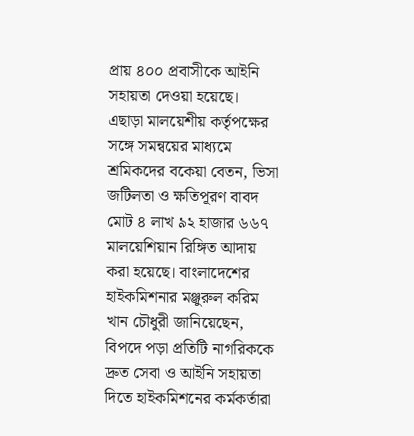প্রায় ৪০০ প্রবাসীকে আইনি সহায়তা দেওয়া হয়েছে। এছাড়া মালয়েশীয় কর্তৃপক্ষের সঙ্গে সমন্বয়ের মাধ্যমে শ্রমিকদের বকেয়া বেতন, ভিসা জটিলতা ও ক্ষতিপূরণ বাবদ মোট ৪ লাখ ৯২ হাজার ৬৬৭ মালয়েশিয়ান রিঙ্গিত আদায় করা হয়েছে। বাংলাদেশের হাইকমিশনার মঞ্জুরুল করিম খান চৌধুরী জানিয়েছেন, বিপদে পড়া প্রতিটি নাগরিককে দ্রুত সেবা ও আইনি সহায়তা দিতে হাইকমিশনের কর্মকর্তারা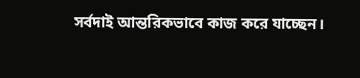সর্বদাই আন্তরিকভাবে কাজ করে যাচ্ছেন।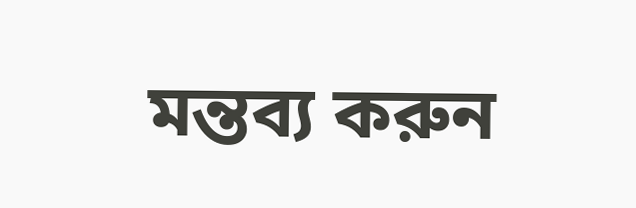মন্তব্য করুন